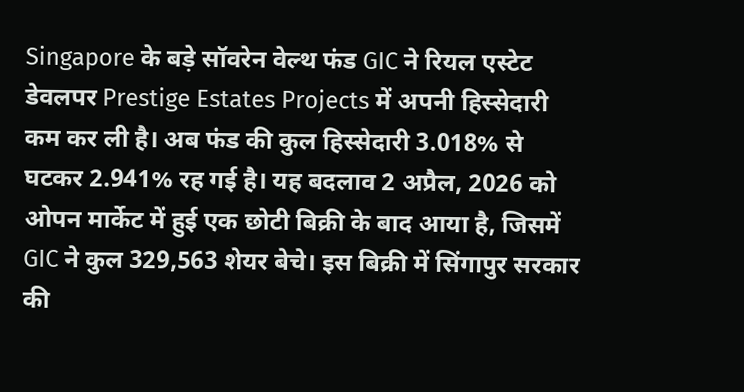Singapore के बड़े सॉवरेन वेल्थ फंड GIC ने रियल एस्टेट डेवलपर Prestige Estates Projects में अपनी हिस्सेदारी कम कर ली है। अब फंड की कुल हिस्सेदारी 3.018% से घटकर 2.941% रह गई है। यह बदलाव 2 अप्रैल, 2026 को ओपन मार्केट में हुई एक छोटी बिक्री के बाद आया है, जिसमें GIC ने कुल 329,563 शेयर बेचे। इस बिक्री में सिंगापुर सरकार की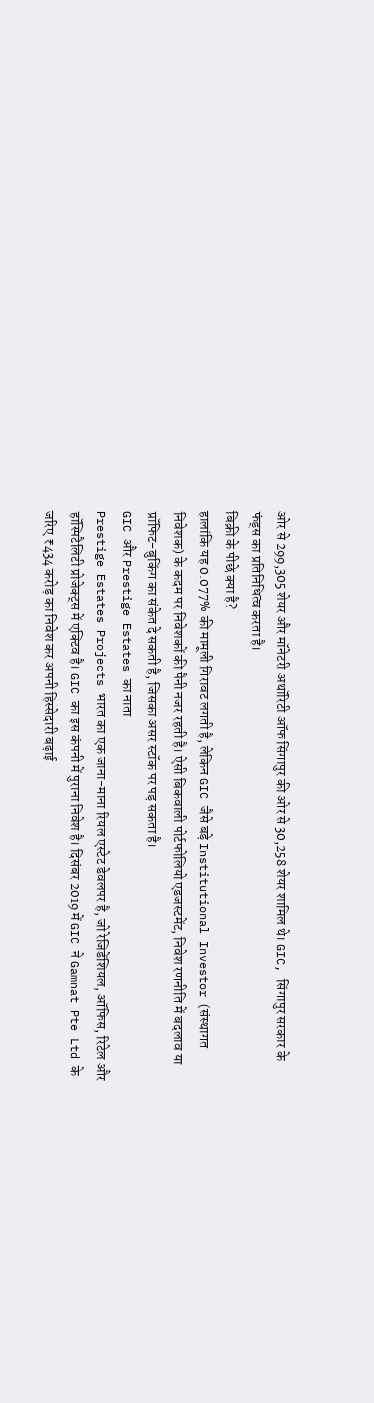ओर से 299,305 शेयर और मॉनेटरी अथॉरिटी ऑफ सिंगापुर की ओर से 30,258 शेयर शामिल थे। GIC, सिंगापुर सरकार के फंड्स का प्रतिनिधित्व करता है।
बिक्री के पीछे क्या है?
हालांकि यह 0.077% की मामूली गिरावट लगती है, लेकिन GIC जैसे बड़े Institutional Investor (संस्थागत निवेशक) के कदम पर निवेशकों की पैनी नजर रहती है। ऐसी बिकवाली पोर्टफोलियो एडजस्टमेंट, निवेश रणनीति में बदलाव या प्रॉफिट-बुकिंग का संकेत दे सकती है, जिसका असर स्टॉक पर पड़ सकता है।
GIC और Prestige Estates का नाता
Prestige Estates Projects भारत का एक जाना-माना रियल एस्टेट डेवलपर है, जो रेजिडेंशियल, ऑफिस, रिटेल और हॉस्पिटैलिटी प्रोजेक्ट्स में एक्टिव है। GIC का इस कंपनी में पुराना निवेश है। दिसंबर 2019 में GIC ने Gamnat Pte Ltd के जरिए ₹434 करोड़ का निवेश कर अपनी हिस्सेदारी बढ़ाई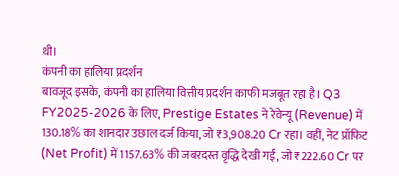थी।
कंपनी का हालिया प्रदर्शन
बावजूद इसके, कंपनी का हालिया वित्तीय प्रदर्शन काफी मजबूत रहा है। Q3 FY2025-2026 के लिए, Prestige Estates ने रेवेन्यू (Revenue) में 130.18% का शानदार उछाल दर्ज किया, जो ₹3,908.20 Cr रहा। वहीं, नेट प्रॉफिट (Net Profit) में 1157.63% की जबरदस्त वृद्धि देखी गई, जो ₹222.60 Cr पर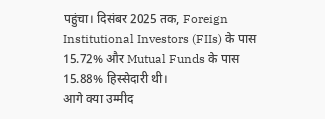पहुंचा। दिसंबर 2025 तक, Foreign Institutional Investors (FIIs) के पास 15.72% और Mutual Funds के पास 15.88% हिस्सेदारी थी।
आगे क्या उम्मीद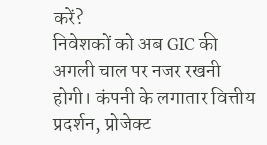करें?
निवेशकों को अब GIC की अगली चाल पर नजर रखनी होगी। कंपनी के लगातार वित्तीय प्रदर्शन, प्रोजेक्ट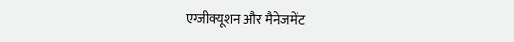एग्जीक्यूशन और मैनेजमेंट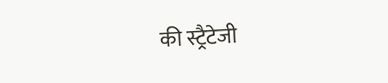की स्ट्रैटेजी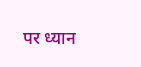पर ध्यान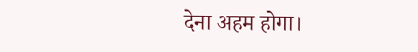देना अहम होगा।